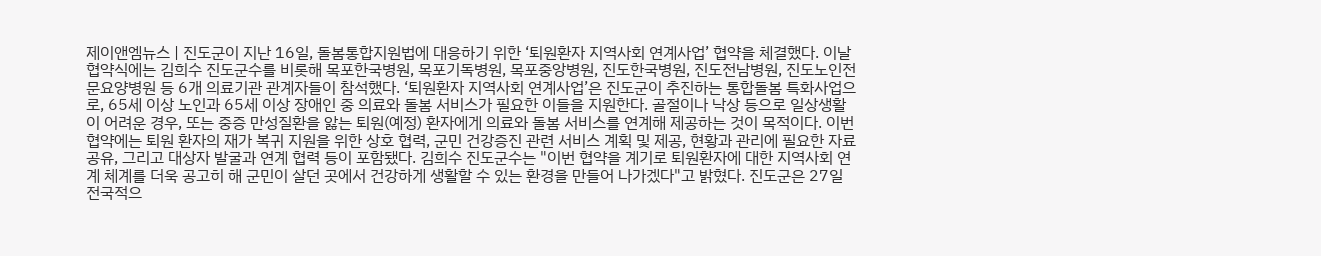제이앤엠뉴스 | 진도군이 지난 16일, 돌봄통합지원법에 대응하기 위한 ‘퇴원환자 지역사회 연계사업’ 협약을 체결했다. 이날 협약식에는 김희수 진도군수를 비롯해 목포한국병원, 목포기독병원, 목포중앙병원, 진도한국병원, 진도전남병원, 진도노인전문요양병원 등 6개 의료기관 관계자들이 참석했다. ‘퇴원환자 지역사회 연계사업’은 진도군이 추진하는 통합돌봄 특화사업으로, 65세 이상 노인과 65세 이상 장애인 중 의료와 돌봄 서비스가 필요한 이들을 지원한다. 골절이나 낙상 등으로 일상생활이 어려운 경우, 또는 중증 만성질환을 앓는 퇴원(예정) 환자에게 의료와 돌봄 서비스를 연계해 제공하는 것이 목적이다. 이번 협약에는 퇴원 환자의 재가 복귀 지원을 위한 상호 협력, 군민 건강증진 관련 서비스 계획 및 제공, 현황과 관리에 필요한 자료 공유, 그리고 대상자 발굴과 연계 협력 등이 포함됐다. 김희수 진도군수는 "이번 협약을 계기로 퇴원환자에 대한 지역사회 연계 체계를 더욱 공고히 해 군민이 살던 곳에서 건강하게 생활할 수 있는 환경을 만들어 나가겠다"고 밝혔다. 진도군은 27일 전국적으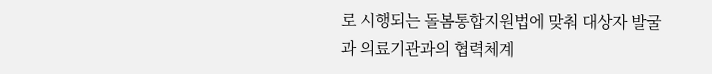로 시행되는 돌봄통합지원법에 맞춰 대상자 발굴과 의료기관과의 협력체계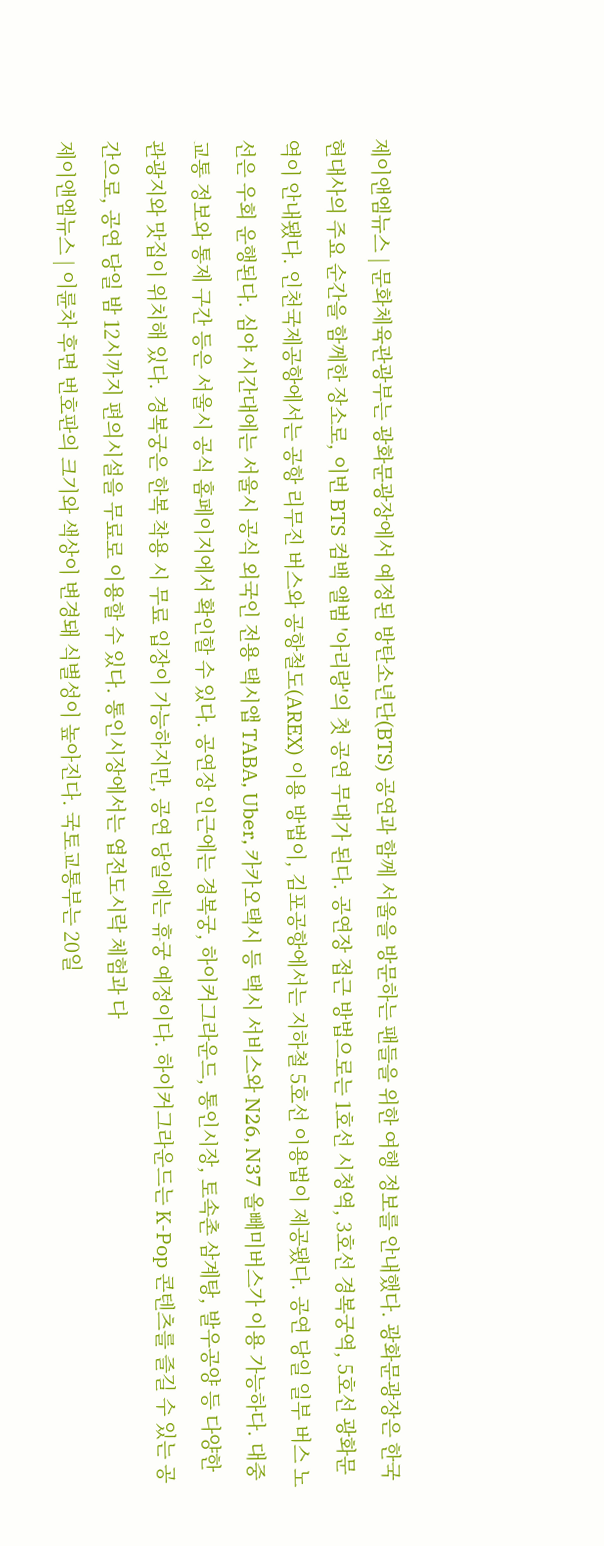제이앤엠뉴스 | 문화체육관광부는 광화문광장에서 예정된 방탄소년단(BTS) 공연과 함께 서울을 방문하는 팬들을 위한 여행 정보를 안내했다. 광화문광장은 한국 현대사의 주요 순간을 함께한 장소로, 이번 BTS 컴백 앨범 '아리랑'의 첫 공연 무대가 된다. 공연장 접근 방법으로는 1호선 시청역, 3호선 경복궁역, 5호선 광화문역이 안내됐다. 인천국제공항에서는 공항 리무진 버스와 공항철도(AREX) 이용 방법이, 김포공항에서는 지하철 5호선 이용법이 제공됐다. 공연 당일 일부 버스 노선은 우회 운행된다. 심야 시간대에는 서울시 공식 외국인 전용 택시앱 TABA, Uber, 카카오택시 등 택시 서비스와 N26, N37 올빼미버스가 이용 가능하다. 대중교통 정보와 통제 구간 등은 서울시 공식 홈페이지에서 확인할 수 있다. 공연장 인근에는 경복궁, 하이커그라운드, 통인시장, 토속촌 삼계탕, 발우공양 등 다양한 관광지와 맛집이 위치해 있다. 경복궁은 한복 착용 시 무료 입장이 가능하지만, 공연 당일에는 휴궁 예정이다. 하이커그라운드는 K-Pop 콘텐츠를 즐길 수 있는 공간으로, 공연 당일 밤 12시까지 편의시설을 무료로 이용할 수 있다. 통인시장에서는 엽전도시락 체험과 다
제이앤엠뉴스 | 이륜차 후면 번호판의 크기와 색상이 변경돼 식별성이 높아진다. 국토교통부는 20일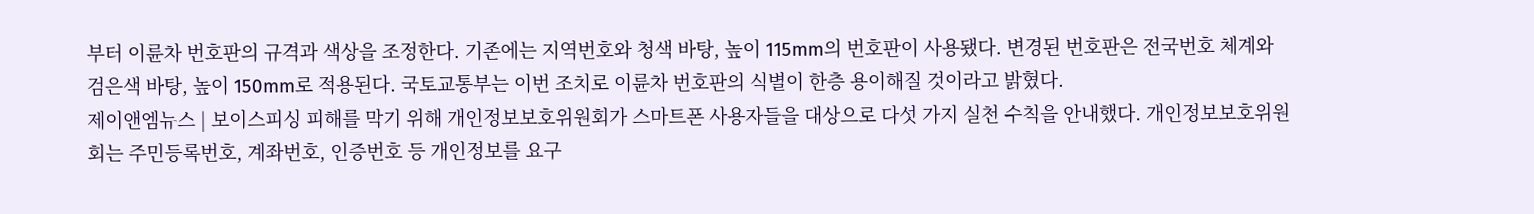부터 이륜차 번호판의 규격과 색상을 조정한다. 기존에는 지역번호와 청색 바탕, 높이 115mm의 번호판이 사용됐다. 변경된 번호판은 전국번호 체계와 검은색 바탕, 높이 150mm로 적용된다. 국토교통부는 이번 조치로 이륜차 번호판의 식별이 한층 용이해질 것이라고 밝혔다.
제이앤엠뉴스 | 보이스피싱 피해를 막기 위해 개인정보보호위원회가 스마트폰 사용자들을 대상으로 다섯 가지 실천 수칙을 안내했다. 개인정보보호위원회는 주민등록번호, 계좌번호, 인증번호 등 개인정보를 요구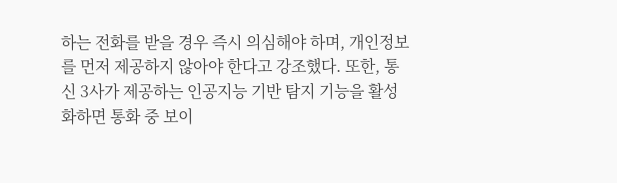하는 전화를 받을 경우 즉시 의심해야 하며, 개인정보를 먼저 제공하지 않아야 한다고 강조했다. 또한, 통신 3사가 제공하는 인공지능 기반 탐지 기능을 활성화하면 통화 중 보이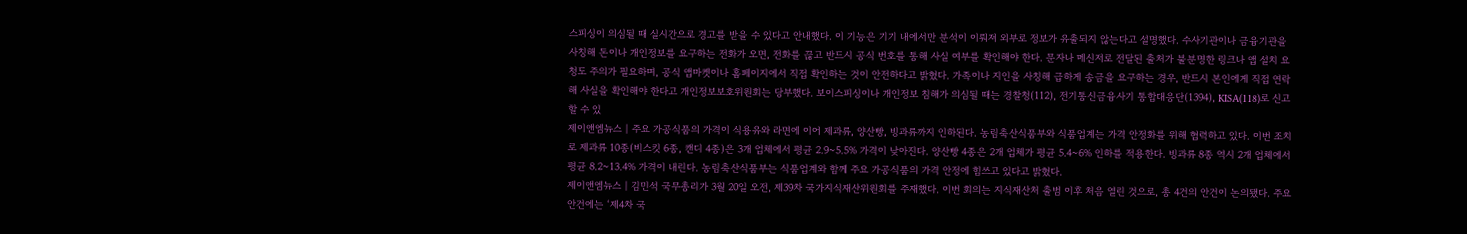스피싱이 의심될 때 실시간으로 경고를 받을 수 있다고 안내했다. 이 기능은 기기 내에서만 분석이 이뤄져 외부로 정보가 유출되지 않는다고 설명했다. 수사기관이나 금융기관을 사칭해 돈이나 개인정보를 요구하는 전화가 오면, 전화를 끊고 반드시 공식 번호를 통해 사실 여부를 확인해야 한다. 문자나 메신저로 전달된 출처가 불분명한 링크나 앱 설치 요청도 주의가 필요하며, 공식 앱마켓이나 홈페이지에서 직접 확인하는 것이 안전하다고 밝혔다. 가족이나 지인을 사칭해 급하게 송금을 요구하는 경우, 반드시 본인에게 직접 연락해 사실을 확인해야 한다고 개인정보보호위원회는 당부했다. 보이스피싱이나 개인정보 침해가 의심될 때는 경찰청(112), 전기통신금융사기 통합대응단(1394), KISA(118)로 신고할 수 있
제이앤엠뉴스 | 주요 가공식품의 가격이 식용유와 라면에 이어 제과류, 양산빵, 빙과류까지 인하된다. 농림축산식품부와 식품업계는 가격 안정화를 위해 협력하고 있다. 이번 조치로 제과류 10종(비스킷 6종, 캔디 4종)은 3개 업체에서 평균 2.9~5.5% 가격이 낮아진다. 양산빵 4종은 2개 업체가 평균 5.4~6% 인하를 적용한다. 빙과류 8종 역시 2개 업체에서 평균 8.2~13.4% 가격이 내린다. 농림축산식품부는 식품업계와 함께 주요 가공식품의 가격 안정에 힘쓰고 있다고 밝혔다.
제이앤엠뉴스 | 김민석 국무총리가 3월 20일 오전, 제39차 국가지식재산위원회를 주재했다. 이번 회의는 지식재산처 출범 이후 처음 열린 것으로, 총 4건의 안건이 논의됐다. 주요 안건에는 ‘제4차 국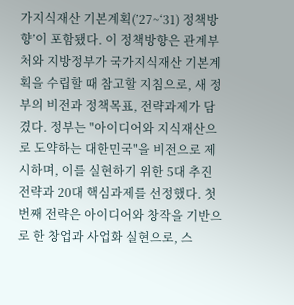가지식재산 기본계획(’27~‘31) 정책방향’이 포함됐다. 이 정책방향은 관계부처와 지방정부가 국가지식재산 기본계획을 수립할 때 참고할 지침으로, 새 정부의 비전과 정책목표, 전략과제가 담겼다. 정부는 "아이디어와 지식재산으로 도약하는 대한민국"을 비전으로 제시하며, 이를 실현하기 위한 5대 추진전략과 20대 핵심과제를 선정했다. 첫 번째 전략은 아이디어와 창작을 기반으로 한 창업과 사업화 실현으로, 스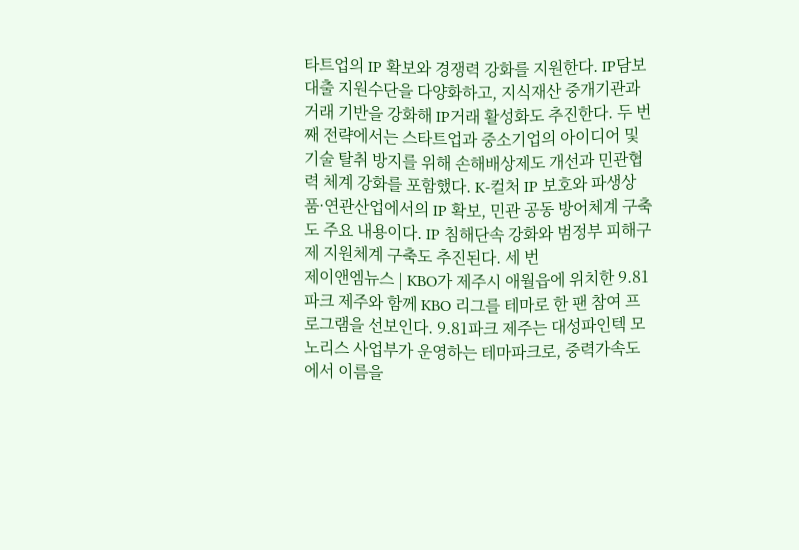타트업의 IP 확보와 경쟁력 강화를 지원한다. IP담보대출 지원수단을 다양화하고, 지식재산 중개기관과 거래 기반을 강화해 IP거래 활성화도 추진한다. 두 번째 전략에서는 스타트업과 중소기업의 아이디어 및 기술 탈취 방지를 위해 손해배상제도 개선과 민관협력 체계 강화를 포함했다. K-컬처 IP 보호와 파생상품·연관산업에서의 IP 확보, 민관 공동 방어체계 구축도 주요 내용이다. IP 침해단속 강화와 범정부 피해구제 지원체계 구축도 추진된다. 세 번
제이앤엠뉴스 | KBO가 제주시 애월읍에 위치한 9.81파크 제주와 함께 KBO 리그를 테마로 한 팬 참여 프로그램을 선보인다. 9.81파크 제주는 대성파인텍 모노리스 사업부가 운영하는 테마파크로, 중력가속도에서 이름을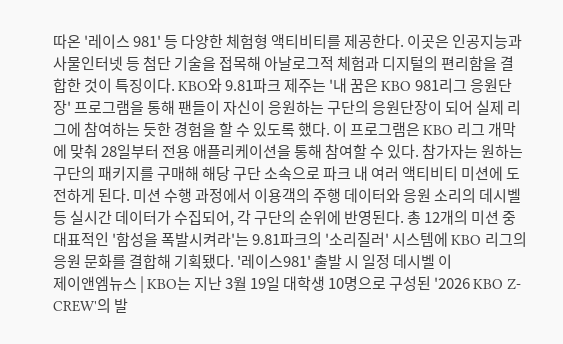따온 '레이스 981' 등 다양한 체험형 액티비티를 제공한다. 이곳은 인공지능과 사물인터넷 등 첨단 기술을 접목해 아날로그적 체험과 디지털의 편리함을 결합한 것이 특징이다. KBO와 9.81파크 제주는 '내 꿈은 KBO 981리그 응원단장' 프로그램을 통해 팬들이 자신이 응원하는 구단의 응원단장이 되어 실제 리그에 참여하는 듯한 경험을 할 수 있도록 했다. 이 프로그램은 KBO 리그 개막에 맞춰 28일부터 전용 애플리케이션을 통해 참여할 수 있다. 참가자는 원하는 구단의 패키지를 구매해 해당 구단 소속으로 파크 내 여러 액티비티 미션에 도전하게 된다. 미션 수행 과정에서 이용객의 주행 데이터와 응원 소리의 데시벨 등 실시간 데이터가 수집되어, 각 구단의 순위에 반영된다. 총 12개의 미션 중 대표적인 '함성을 폭발시켜라'는 9.81파크의 '소리질러' 시스템에 KBO 리그의 응원 문화를 결합해 기획됐다. '레이스981' 출발 시 일정 데시벨 이
제이앤엠뉴스 | KBO는 지난 3월 19일 대학생 10명으로 구성된 '2026 KBO Z-CREW'의 발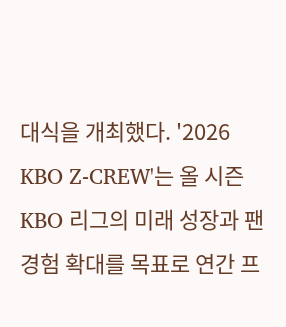대식을 개최했다. '2026 KBO Z-CREW'는 올 시즌 KBO 리그의 미래 성장과 팬 경험 확대를 목표로 연간 프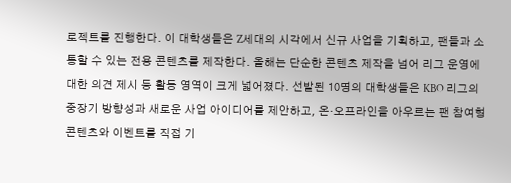로젝트를 진행한다. 이 대학생들은 Z세대의 시각에서 신규 사업을 기획하고, 팬들과 소통할 수 있는 전용 콘텐츠를 제작한다. 올해는 단순한 콘텐츠 제작을 넘어 리그 운영에 대한 의견 제시 등 활동 영역이 크게 넓어졌다. 선발된 10명의 대학생들은 KBO 리그의 중장기 방향성과 새로운 사업 아이디어를 제안하고, 온·오프라인을 아우르는 팬 참여형 콘텐츠와 이벤트를 직접 기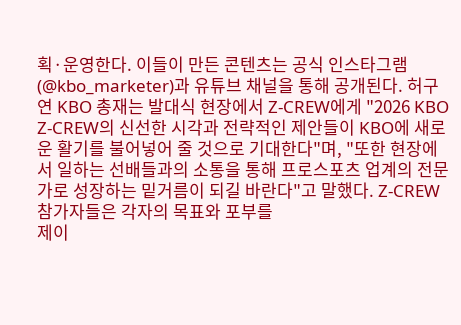획·운영한다. 이들이 만든 콘텐츠는 공식 인스타그램(@kbo_marketer)과 유튜브 채널을 통해 공개된다. 허구연 KBO 총재는 발대식 현장에서 Z-CREW에게 "2026 KBO Z-CREW의 신선한 시각과 전략적인 제안들이 KBO에 새로운 활기를 불어넣어 줄 것으로 기대한다"며, "또한 현장에서 일하는 선배들과의 소통을 통해 프로스포츠 업계의 전문가로 성장하는 밑거름이 되길 바란다"고 말했다. Z-CREW 참가자들은 각자의 목표와 포부를
제이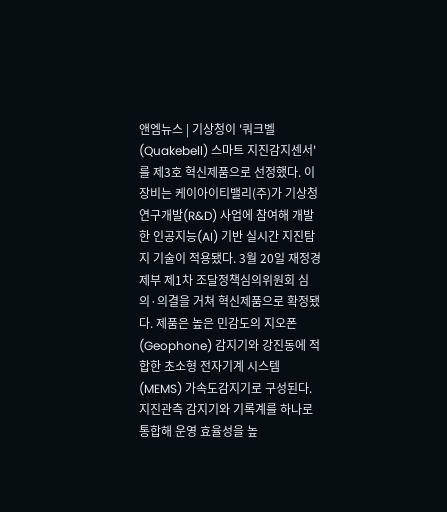앤엠뉴스 | 기상청이 '쿼크벨(Quakebell) 스마트 지진감지센서'를 제3호 혁신제품으로 선정했다. 이 장비는 케이아이티밸리(주)가 기상청 연구개발(R&D) 사업에 참여해 개발한 인공지능(AI) 기반 실시간 지진탐지 기술이 적용됐다. 3월 20일 재정경제부 제1차 조달정책심의위원회 심의·의결을 거쳐 혁신제품으로 확정됐다. 제품은 높은 민감도의 지오폰(Geophone) 감지기와 강진동에 적합한 초소형 전자기계 시스템(MEMS) 가속도감지기로 구성된다. 지진관측 감지기와 기록계를 하나로 통합해 운영 효율성을 높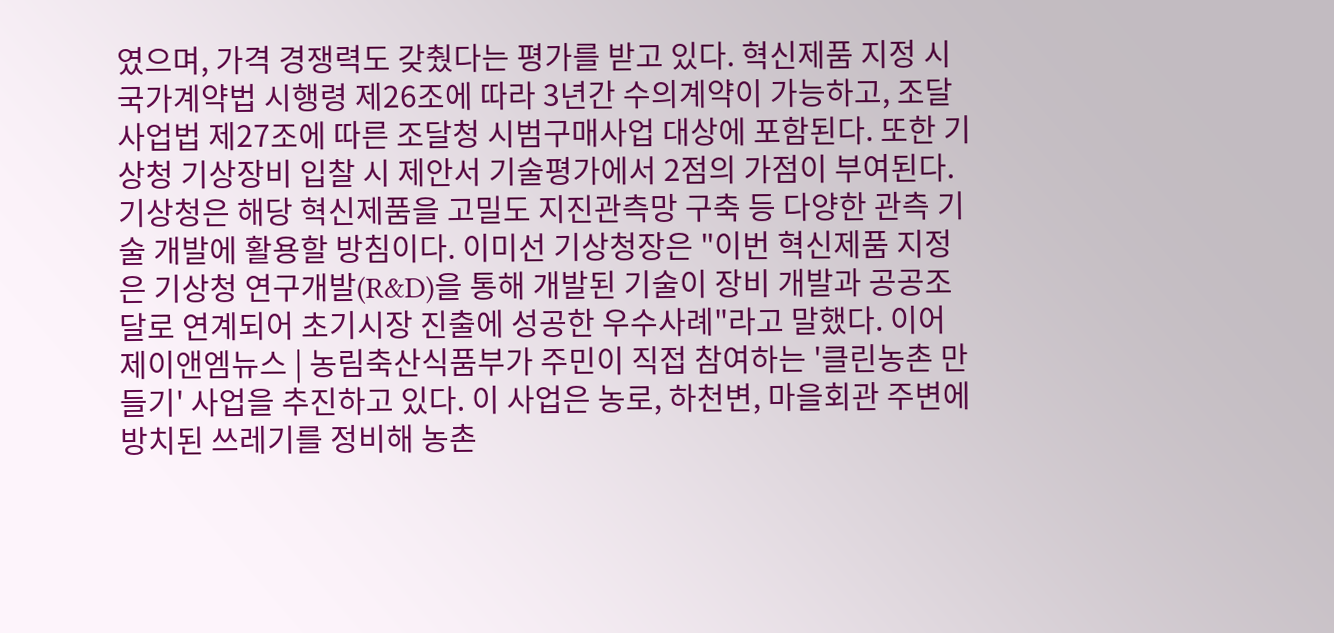였으며, 가격 경쟁력도 갖췄다는 평가를 받고 있다. 혁신제품 지정 시 국가계약법 시행령 제26조에 따라 3년간 수의계약이 가능하고, 조달사업법 제27조에 따른 조달청 시범구매사업 대상에 포함된다. 또한 기상청 기상장비 입찰 시 제안서 기술평가에서 2점의 가점이 부여된다. 기상청은 해당 혁신제품을 고밀도 지진관측망 구축 등 다양한 관측 기술 개발에 활용할 방침이다. 이미선 기상청장은 "이번 혁신제품 지정은 기상청 연구개발(R&D)을 통해 개발된 기술이 장비 개발과 공공조달로 연계되어 초기시장 진출에 성공한 우수사례"라고 말했다. 이어
제이앤엠뉴스 | 농림축산식품부가 주민이 직접 참여하는 '클린농촌 만들기' 사업을 추진하고 있다. 이 사업은 농로, 하천변, 마을회관 주변에 방치된 쓰레기를 정비해 농촌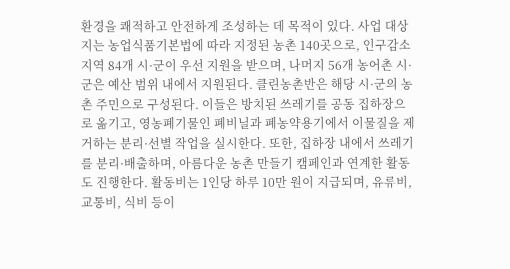환경을 쾌적하고 안전하게 조성하는 데 목적이 있다. 사업 대상지는 농업식품기본법에 따라 지정된 농촌 140곳으로, 인구감소지역 84개 시·군이 우선 지원을 받으며, 나머지 56개 농어촌 시·군은 예산 범위 내에서 지원된다. 클린농촌반은 해당 시·군의 농촌 주민으로 구성된다. 이들은 방치된 쓰레기를 공동 집하장으로 옮기고, 영농폐기물인 폐비닐과 폐농약용기에서 이물질을 제거하는 분리·선별 작업을 실시한다. 또한, 집하장 내에서 쓰레기를 분리·배출하며, 아름다운 농촌 만들기 캠페인과 연계한 활동도 진행한다. 활동비는 1인당 하루 10만 원이 지급되며, 유류비, 교통비, 식비 등이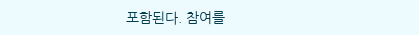포함된다. 참여를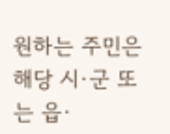원하는 주민은 해당 시·군 또는 읍·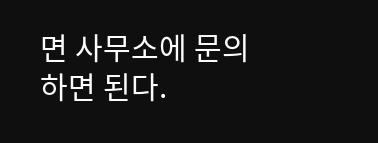면 사무소에 문의하면 된다.